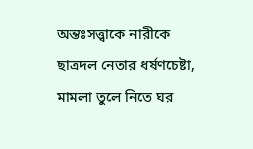অন্তঃসত্ত্বাকে নারীকে ছাত্রদল নেতার ধর্ষণচেষ্টা, মামলা তুলে নিতে ঘর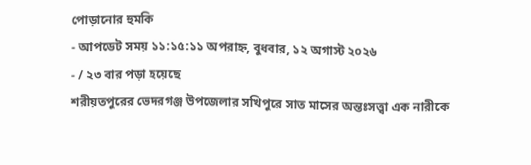পোড়ানোর হুমকি
- আপডেট সময় ১১:১৫:১১ অপরাহ্ন, বুধবার, ১২ অগাস্ট ২০২৬
- / ২৩ বার পড়া হয়েছে
শরীয়তপুরের ভেদরগঞ্জ উপজেলার সখিপুরে সাত মাসের অন্তঃসত্ত্বা এক নারীকে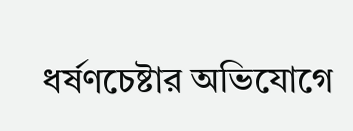ধর্ষণচেষ্টার অভিযোগে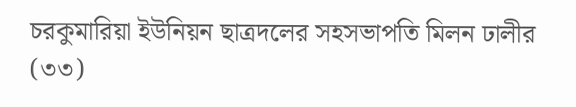চরকুমারিয়া ইউনিয়ন ছাত্রদলের সহসভাপতি মিলন ঢালীর (৩৩)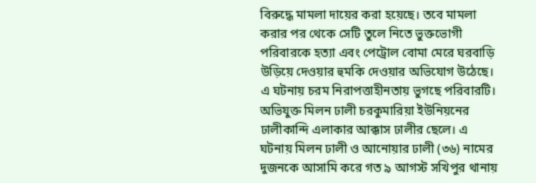বিরুদ্ধে মামলা দায়ের করা হয়েছে। তবে মামলা করার পর থেকে সেটি তুলে নিতে ভুক্তভোগী পরিবারকে হত্যা এবং পেট্রোল বোমা মেরে ঘরবাড়ি উড়িয়ে দেওয়ার হুমকি দেওয়ার অভিযোগ উঠেছে। এ ঘটনায় চরম নিরাপত্তাহীনতায় ভুগছে পরিবারটি।
অভিযুক্ত মিলন ঢালী চরকুমারিয়া ইউনিয়নের ঢালীকান্দি এলাকার আক্কাস ঢালীর ছেলে। এ ঘটনায় মিলন ঢালী ও আনোয়ার ঢালী (৩৬) নামের দুজনকে আসামি করে গত ৯ আগস্ট সখিপুর থানায়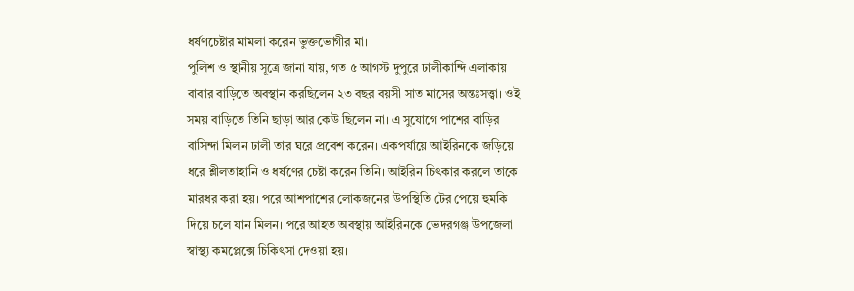ধর্ষণচেষ্টার মামলা করেন ভুক্তভোগীর মা।
পুলিশ ও স্থানীয় সূত্রে জানা যায়, গত ৫ আগস্ট দুপুরে ঢালীকান্দি এলাকায় বাবার বাড়িতে অবস্থান করছিলেন ২৩ বছর বয়সী সাত মাসের অন্তঃসত্ত্বা। ওই সময় বাড়িতে তিনি ছাড়া আর কেউ ছিলেন না। এ সুযোগে পাশের বাড়ির বাসিন্দা মিলন ঢালী তার ঘরে প্রবেশ করেন। একপর্যায়ে আইরিনকে জড়িয়ে ধরে শ্লীলতাহানি ও ধর্ষণের চেষ্টা করেন তিনি। আইরিন চিৎকার করলে তাকে মারধর করা হয়। পরে আশপাশের লোকজনের উপস্থিতি টের পেয়ে হুমকি দিয়ে চলে যান মিলন। পরে আহত অবস্থায় আইরিনকে ভেদরগঞ্জ উপজেলা স্বাস্থ্য কমপ্লেক্সে চিকিৎসা দেওয়া হয়।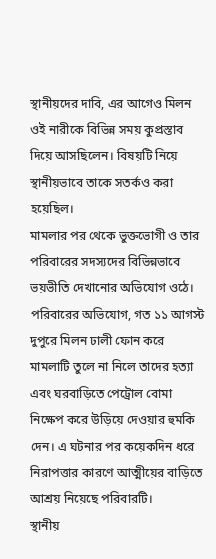স্থানীয়দের দাবি, এর আগেও মিলন ওই নারীকে বিভিন্ন সময় কুপ্রস্তাব দিয়ে আসছিলেন। বিষয়টি নিয়ে স্থানীয়ভাবে তাকে সতর্কও করা হয়েছিল।
মামলার পর থেকে ভুক্তভোগী ও তার পরিবারের সদস্যদের বিভিন্নভাবে ভয়ভীতি দেখানোর অভিযোগ ওঠে। পরিবারের অভিযোগ, গত ১১ আগস্ট দুপুরে মিলন ঢালী ফোন করে মামলাটি তুলে না নিলে তাদের হত্যা এবং ঘরবাড়িতে পেট্রোল বোমা নিক্ষেপ করে উড়িয়ে দেওয়ার হুমকি দেন। এ ঘটনার পর কয়েকদিন ধরে নিরাপত্তার কারণে আত্মীয়ের বাড়িতে আশ্রয় নিয়েছে পরিবারটি।
স্থানীয়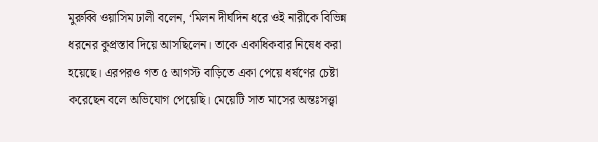মুরুব্বি ওয়াসিম ঢালী বলেন, ‘মিলন দীর্ঘদিন ধরে ওই নারীকে বিভিন্ন ধরনের কুপ্রস্তাব দিয়ে আসছিলেন। তাকে একাধিকবার নিষেধ করা হয়েছে। এরপরও গত ৫ আগস্ট বাড়িতে একা পেয়ে ধর্ষণের চেষ্টা করেছেন বলে অভিযোগ পেয়েছি। মেয়েটি সাত মাসের অন্তঃসত্ত্বা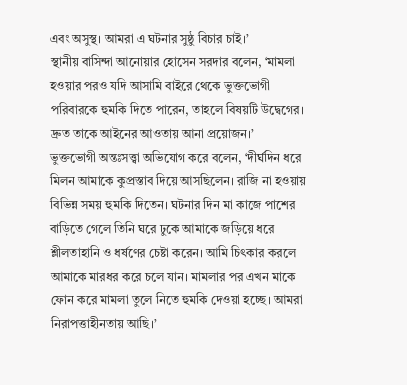এবং অসুস্থ। আমরা এ ঘটনার সুষ্ঠু বিচার চাই।’
স্থানীয় বাসিন্দা আনোয়ার হোসেন সরদার বলেন, ‘মামলা হওয়ার পরও যদি আসামি বাইরে থেকে ভুক্তভোগী পরিবারকে হুমকি দিতে পারেন, তাহলে বিষয়টি উদ্বেগের। দ্রুত তাকে আইনের আওতায় আনা প্রয়োজন।’
ভুক্তভোগী অন্তঃসত্ত্বা অভিযোগ করে বলেন, ‘দীর্ঘদিন ধরে মিলন আমাকে কুপ্রস্তাব দিয়ে আসছিলেন। রাজি না হওয়ায় বিভিন্ন সময় হুমকি দিতেন। ঘটনার দিন মা কাজে পাশের বাড়িতে গেলে তিনি ঘরে ঢুকে আমাকে জড়িয়ে ধরে শ্লীলতাহানি ও ধর্ষণের চেষ্টা করেন। আমি চিৎকার করলে আমাকে মারধর করে চলে যান। মামলার পর এখন মাকে ফোন করে মামলা তুলে নিতে হুমকি দেওয়া হচ্ছে। আমরা নিরাপত্তাহীনতায় আছি।’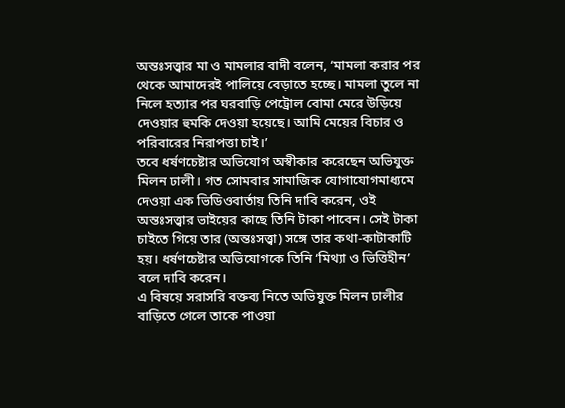অন্তঃসত্ত্বার মা ও মামলার বাদী বলেন, ‘মামলা করার পর থেকে আমাদেরই পালিয়ে বেড়াতে হচ্ছে। মামলা তুলে না নিলে হত্যার পর ঘরবাড়ি পেট্রোল বোমা মেরে উড়িয়ে দেওয়ার হুমকি দেওয়া হয়েছে। আমি মেয়ের বিচার ও পরিবারের নিরাপত্তা চাই।’
তবে ধর্ষণচেষ্টার অভিযোগ অস্বীকার করেছেন অভিযুক্ত মিলন ঢালী। গত সোমবার সামাজিক যোগাযোগমাধ্যমে দেওয়া এক ভিডিওবার্তায় তিনি দাবি করেন, ওই অন্তঃসত্ত্বার ভাইয়ের কাছে তিনি টাকা পাবেন। সেই টাকা চাইতে গিয়ে তার (অন্তঃসত্ত্বা) সঙ্গে তার কথা-কাটাকাটি হয়। ধর্ষণচেষ্টার অভিযোগকে তিনি ‘মিথ্যা ও ভিত্তিহীন’ বলে দাবি করেন।
এ বিষয়ে সরাসরি বক্তব্য নিতে অভিযুক্ত মিলন ঢালীর বাড়িতে গেলে তাকে পাওয়া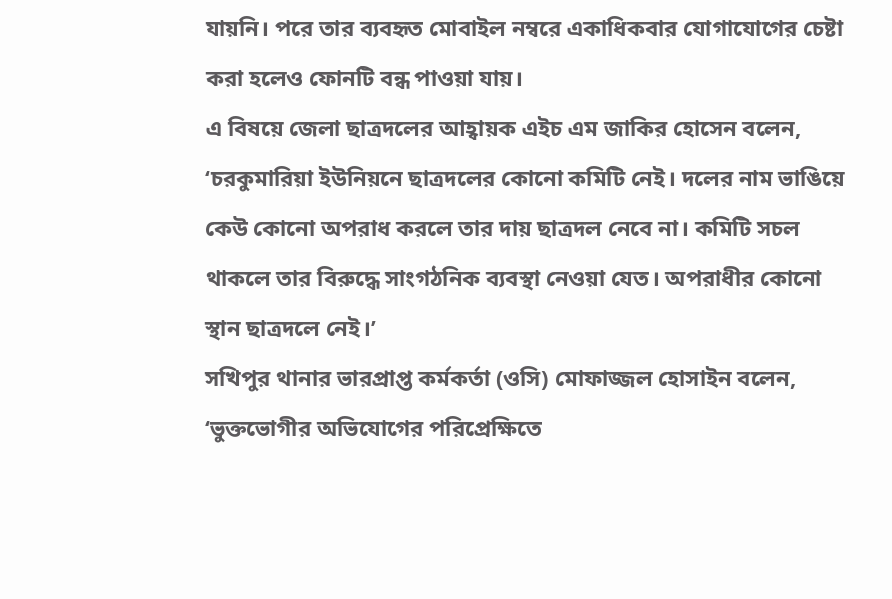যায়নি। পরে তার ব্যবহৃত মোবাইল নম্বরে একাধিকবার যোগাযোগের চেষ্টা করা হলেও ফোনটি বন্ধ পাওয়া যায়।
এ বিষয়ে জেলা ছাত্রদলের আহ্বায়ক এইচ এম জাকির হোসেন বলেন, ‘চরকুমারিয়া ইউনিয়নে ছাত্রদলের কোনো কমিটি নেই। দলের নাম ভাঙিয়ে কেউ কোনো অপরাধ করলে তার দায় ছাত্রদল নেবে না। কমিটি সচল থাকলে তার বিরুদ্ধে সাংগঠনিক ব্যবস্থা নেওয়া যেত। অপরাধীর কোনো স্থান ছাত্রদলে নেই।’
সখিপুর থানার ভারপ্রাপ্ত কর্মকর্তা (ওসি) মোফাজ্জল হোসাইন বলেন, ‘ভুক্তভোগীর অভিযোগের পরিপ্রেক্ষিতে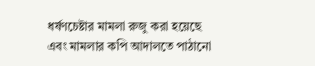ধর্ষণচেষ্টার মামলা রুজু করা হয়েছে এবং মামলার কপি আদালতে পাঠানো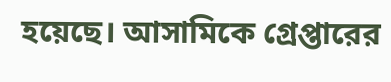হয়েছে। আসামিকে গ্রেপ্তারের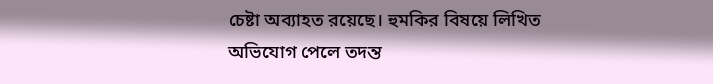চেষ্টা অব্যাহত রয়েছে। হুমকির বিষয়ে লিখিত অভিযোগ পেলে তদন্ত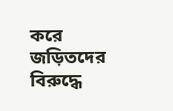করে জড়িতদের বিরুদ্ধে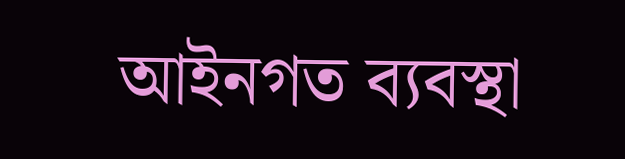আইনগত ব্যবস্থা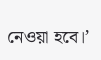নেওয়া হবে।’